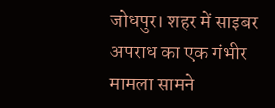जोधपुर। शहर में साइबर अपराध का एक गंभीर मामला सामने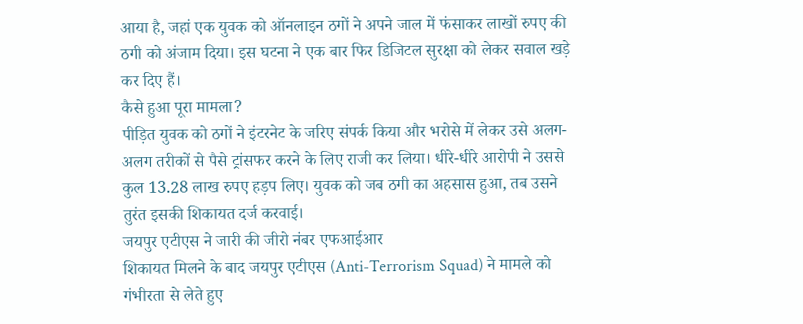आया है, जहां एक युवक को ऑनलाइन ठगों ने अपने जाल में फंसाकर लाखों रुपए की ठगी को अंजाम दिया। इस घटना ने एक बार फिर डिजिटल सुरक्षा को लेकर सवाल खड़े कर दिए हैं।
कैसे हुआ पूरा मामला?
पीड़ित युवक को ठगों ने इंटरनेट के जरिए संपर्क किया और भरोसे में लेकर उसे अलग-अलग तरीकों से पैसे ट्रांसफर करने के लिए राजी कर लिया। धीरे-धीरे आरोपी ने उससे कुल 13.28 लाख रुपए हड़प लिए। युवक को जब ठगी का अहसास हुआ, तब उसने तुरंत इसकी शिकायत दर्ज करवाई।
जयपुर एटीएस ने जारी की जीरो नंबर एफआईआर
शिकायत मिलने के बाद जयपुर एटीएस (Anti-Terrorism Squad) ने मामले को गंभीरता से लेते हुए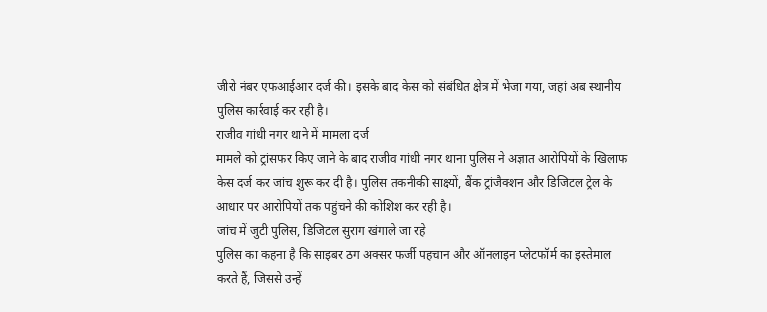जीरो नंबर एफआईआर दर्ज की। इसके बाद केस को संबंधित क्षेत्र में भेजा गया, जहां अब स्थानीय पुलिस कार्रवाई कर रही है।
राजीव गांधी नगर थाने में मामला दर्ज
मामले को ट्रांसफर किए जाने के बाद राजीव गांधी नगर थाना पुलिस ने अज्ञात आरोपियों के खिलाफ केस दर्ज कर जांच शुरू कर दी है। पुलिस तकनीकी साक्ष्यों, बैंक ट्रांजैक्शन और डिजिटल ट्रेल के आधार पर आरोपियों तक पहुंचने की कोशिश कर रही है।
जांच में जुटी पुलिस, डिजिटल सुराग खंगाले जा रहे
पुलिस का कहना है कि साइबर ठग अक्सर फर्जी पहचान और ऑनलाइन प्लेटफॉर्म का इस्तेमाल करते हैं, जिससे उन्हें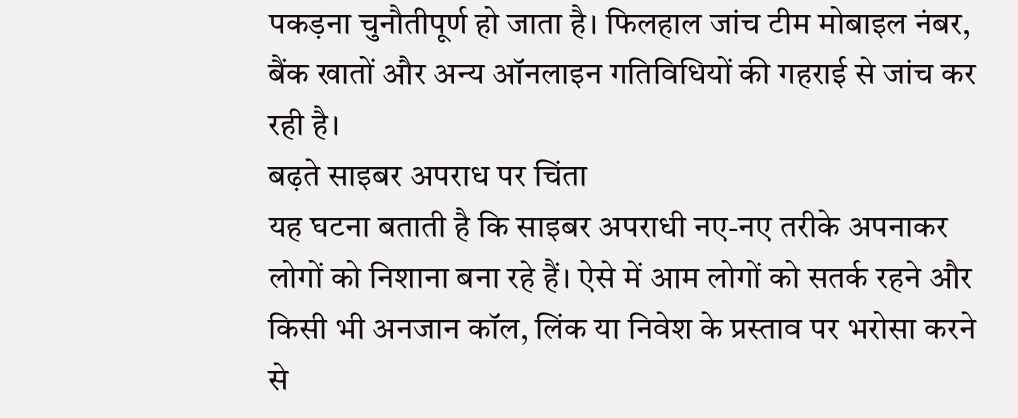पकड़ना चुनौतीपूर्ण हो जाता है। फिलहाल जांच टीम मोबाइल नंबर, बैंक खातों और अन्य ऑनलाइन गतिविधियों की गहराई से जांच कर रही है।
बढ़ते साइबर अपराध पर चिंता
यह घटना बताती है कि साइबर अपराधी नए-नए तरीके अपनाकर लोगों को निशाना बना रहे हैं। ऐसे में आम लोगों को सतर्क रहने और किसी भी अनजान कॉल, लिंक या निवेश के प्रस्ताव पर भरोसा करने से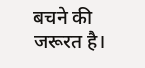बचने की जरूरत है।